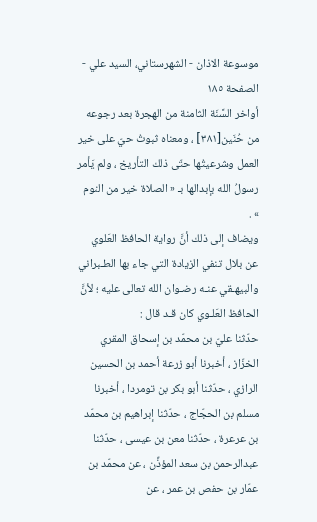موسوعة الاذان - الشهرستاني، السيد علي - الصفحة ١٨٥
أواخر السَّنَة الثامنة من الهجرة بعد رجوعه من حُنَين[٣٨١] ، ومعناه ثبوتُ حيّ على خير العمل وشرعيتُها حتّى ذلك التأريخ ، ولم يَأمر رسولُ الله بإبدالها بـ « الصلاة خير من النوم » .
ويضاف إلى ذلك أنَّ رواية الحافظ العَلوي عن بلال تنفي الزيادة التي جاء بها الطـبراني والبيهـقي عنـه رضـوان الله تعالى عليه ؛ لأنَّ الحافظ العَلـوي كان قـد قال :
حدّثنا عليّ بن محمّد بن إسحاق المقري الخزّاز ، أخبرنا أبو زرعة أحمد بن الحسين الرازي ، حدّثنا أبو بكر بن تومردا ، أخبرنا مسلم بن الحجّاج ، حدّثنا إبراهيم بن محمّد بن عرعرة ، حدّثنا معن بن عيسى ، حدّثنا عبدالرحمن بن سعد المؤذِّن ، عن محمّد بن عمّار بن حفص بن عمر ، عن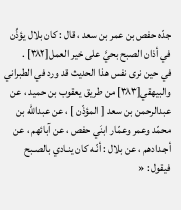جدّه حفص بن عمر بن سعد ، قال : كان بلال يؤذِّن في أذان الصبح بحيَّ على خير العمل[٣٨٢] .
في حين نرى نفس هذا الحديث قد ورد في الطبراني والبيهقي[٣٨٣] من طريق يعقوب بن حميد ، عن عبدالرحمن بن سعد [ المؤذّن ] ، عن عبدالله بن محمّد وعمر وعمّار ابنَي حفص ، عن آبائهم ، عن أجـدادهم ، عن بلال : أنّـه كان ينـادي بالصـبح فيقول : «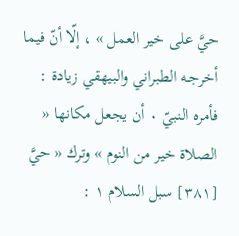حيَّ على خير العمل » ، إلّا أنّ فيما أخرجـه الطبراني والبيهقي زيادة :
فأمره النبيّ ٠ أن يجعل مكانها « الصلاة خير من النوم » وترك « حيَّ
[٣٨١] سبل السلام ١ :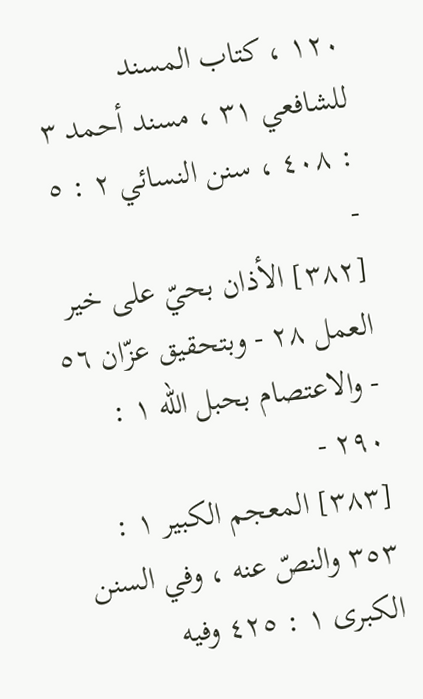١٢٠ ، كتاب المسند للشافعي ٣١ ، مسند أحمد ٣ : ٤٠٨ ، سنن النسائي ٢ : ٥ -
[٣٨٢] الأذان بحيّ على خير العمل ٢٨ - وبتحقيق عزّان ٥٦ - والاعتصام بحبل الله ١ : ٢٩٠ -
[٣٨٣] المعجم الكبير ١ : ٣٥٣ والنصّ عنه ، وفي السنن الكبرى ١ : ٤٢٥ وفيه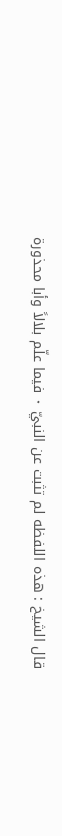قال الشيخ : هذه اللفظه لم تثبت عن النبيّ ٠ فيما علّم بلالاً وأبا محذورة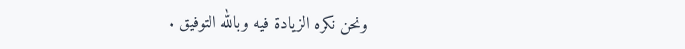ونحن نكره الزيادة فيه وبالله التوفيق .